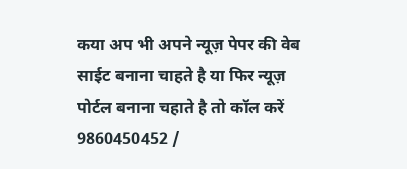कया अप भी अपने न्यूज़ पेपर की वेब साईट बनाना चाहते है या फिर न्यूज़ पोर्टल बनाना चहाते है तो कॉल करें 9860450452 /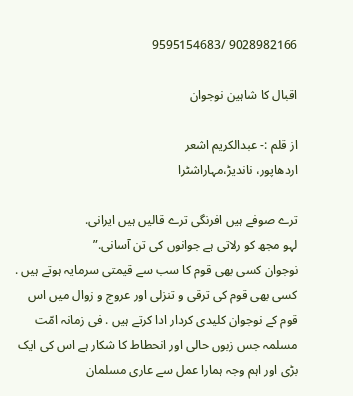9028982166 /9595154683

اقبال کا شاہین نوجوان

از قلم :- عبدالکریم اشعر
اردھاپور، ناندیڑ،مہاراشٹرا

ترے صوفے ہیں افرنگی ترے قالیں ہیں ایرانی.
لہو مجھ کو رلاتی ہے جوانوں کی تن آسانی.”
نوجوان کسی بھی قوم کا سب سے قیمتی سرمایہ ہوتے ہیں . کسی بھی قوم کی ترقی و تنزلی اور عروج و زوال میں اس قوم کے نوجوان کلیدی کردار ادا کرتے ہیں . فی زمانہ امّت مسلمہ جس زبوں حالی اور انحطاط کا شکار ہے اس کی ایک بڑی اور اہم وجہ ہمارا عمل سے عاری مسلمان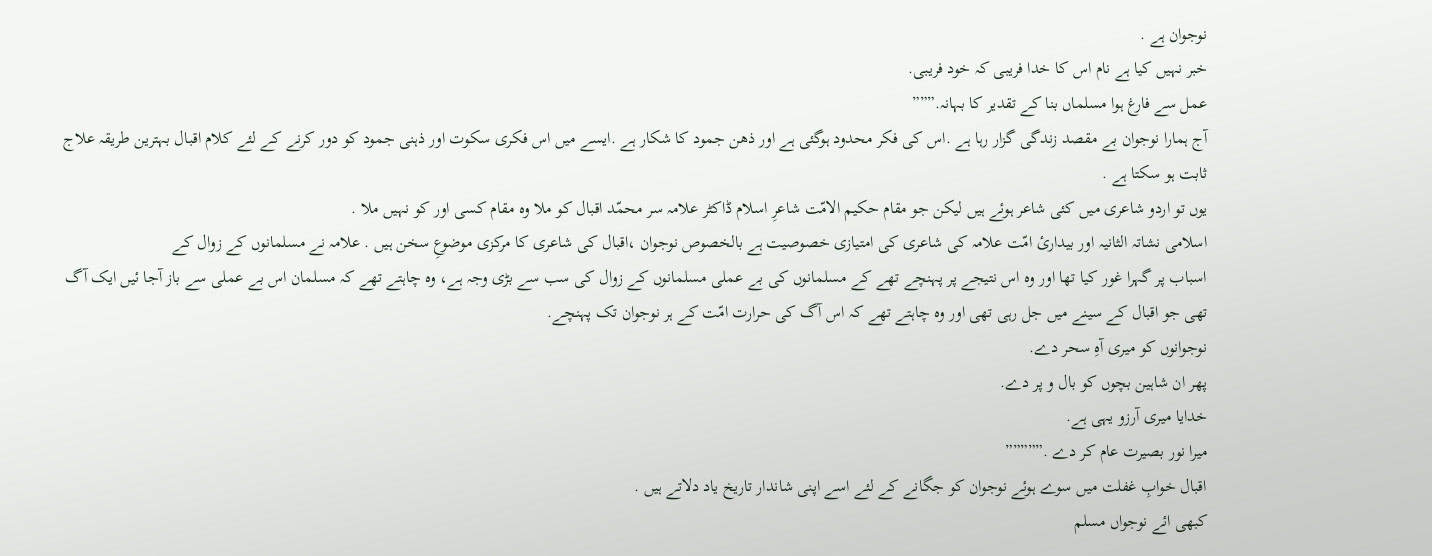نوجوان ہے .
خبر نہیں کیا ہے نام اس کا خدا فریبی کہ خود فریبی.
عمل سے فارغ ہوا مسلماں بنا کے تقدیر کا بہانہ.”””
آج ہمارا نوجوان بے مقصد زندگی گزار رہا ہے .اس کی فکر محدود ہوگئی ہے اور ذھن جمود کا شکار ہے .ایسے میں اس فکری سکوت اور ذہنی جمود کو دور کرنے کے لئے کلام اقبال بہترین طریقہ علاج ثابت ہو سکتا ہے .
یوں تو اردو شاعری میں کئی شاعر ہوئے ہیں لیکن جو مقام حکیم الامّت شاعرِ اسلام ڈاکٹر علامہ سر محمّد اقبال کو ملا وہ مقام کسی اور کو نہیں ملا .
اسلامی نشاتہ الثانیہ اور بیدارئ امّت علامہ کی شاعری کی امتیازی خصوصیت ہے بالخصوص نوجوان ،اقبال کی شاعری کا مرکزی موضوعِ سخن ہیں . علامہ نے مسلمانوں کے زوال کے
اسباب پر گہرا غور کیا تھا اور وہ اس نتیجے پر پہنچے تھے کے مسلمانوں کی بے عملی مسلمانوں کے زوال کی سب سے بڑی وجہ ہے، وہ چاہتے تھے کہ مسلمان اس بے عملی سے باز آجا ئیں ایک آگ تھی جو اقبال کے سینے میں جل رہی تھی اور وہ چاہتے تھے کہ اس آگ کی حرارت امّت کے ہر نوجوان تک پہنچے.
نوجوانوں کو میری آہِ سحر دے.
پھر ان شاہین بچوں کو بال و پر دے.
خدایا میری آرزو یہی ہے.
میرا نور بصیرت عام کر دے .”””””
اقبال خوابِ غفلت میں سوے ہوئے نوجوان کو جگانے کے لئے اسے اپنی شاندار تاریخ یاد دلاتے ہیں .
کبھی ائے نوجواں مسلم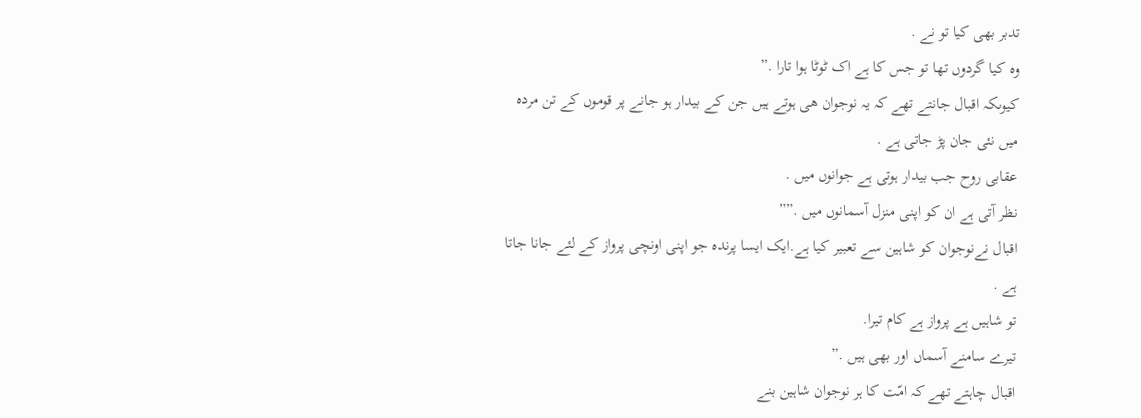تدبر بھی کیا تو نے .
وہ کیا گردوں تھا تو جس کا ہے اک ٹوٹا ہوا تارا .”
کیوںکہ اقبال جانتے تھے کہ یہ نوجوان ھی ہوتے ہیں جن کے بیدار ہو جانے پر قوموں کے تن مردہ میں نئی جان پڑ جاتی ہے .
عقابی روح جب بیدار ہوتی ہے جوانوں میں .
نظر آتی ہے ان کو اپنی منزل آسمانوں میں .””
اقبال نےنوجوان کو شاہین سے تعبیر کیا ہے.ایک ایسا پرندہ جو اپنی اونچی پرواز کے لئے جانا جاتا ہے .
تو شاہیں ہے پرواز ہے کام تیرا.
تیرے سامنے آسماں اور بھی ہیں .”
اقبال چاہتے تھے کہ امّت کا ہر نوجوان شاہین بنے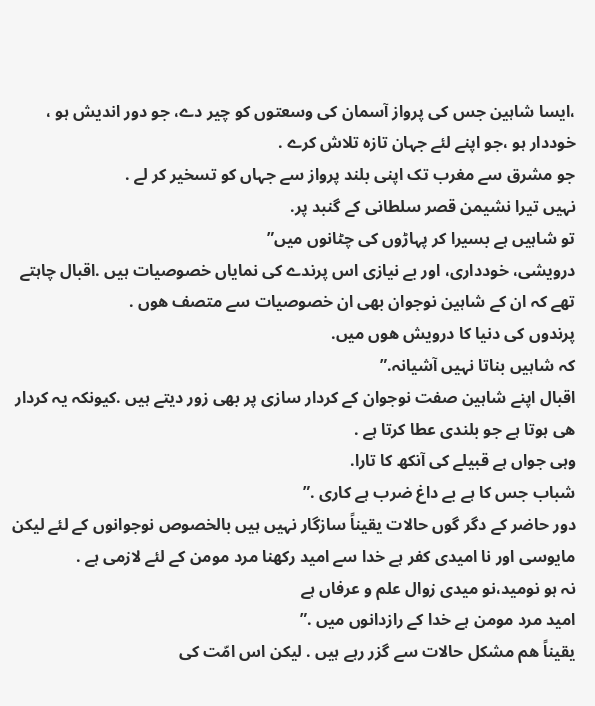،ایسا شاہین جس کی پرواز آسمان کی وسعتوں کو چیر دے، جو دور اندیش ہو ، خوددار ہو ،جو اپنے لئے جہان تازہ تلاش کرے .
جو مشرق سے مغرب تک اپنی بلند پرواز سے جہاں کو تسخیر کر لے .
نہیں تیرا نشیمن قصر سلطانی کے گنبد پر.
تو شاہیں ہے بسیرا کر پہاڑوں کی چٹانوں میں”
درویشی، خودداری، اور بے نیازی اس پرندے کی نمایاں خصوصیات ہیں .اقبال چاہتے تھے کہ ان کے شاہین نوجوان بھی ان خصوصیات سے متصف ھوں .
پرندوں کی دنیا کا درویش ھوں میں.
کہ شاہیں بناتا نہیں آشیانہ.”
اقبال اپنے شاہین صفت نوجوان کے کردار سازی پر بھی زور دیتے ہیں .کیونکہ یہ کردار ھی ہوتا ہے جو بلندی عطا کرتا ہے .
وہی جواں ہے قبیلے کی آنکھ کا تارا.
شباب جس کا ہے بے داغ ضرب ہے کاری .”
دور حاضر کے دگر گوں حالات یقیناً سازگار نہیں ہیں بالخصوص نوجوانوں کے لئے لیکن مایوسی اور نا امیدی کفر ہے خدا سے امید رکھنا مرد مومن کے لئے لازمی ہے .
نہ ہو نومید،نو میدی زوال علم و عرفاں ہے
امید مرد مومن ہے خدا کے رازدانوں میں .”
یقیناً ھم مشکل حالات سے گزر رہے ہیں . لیکن اس امّت کی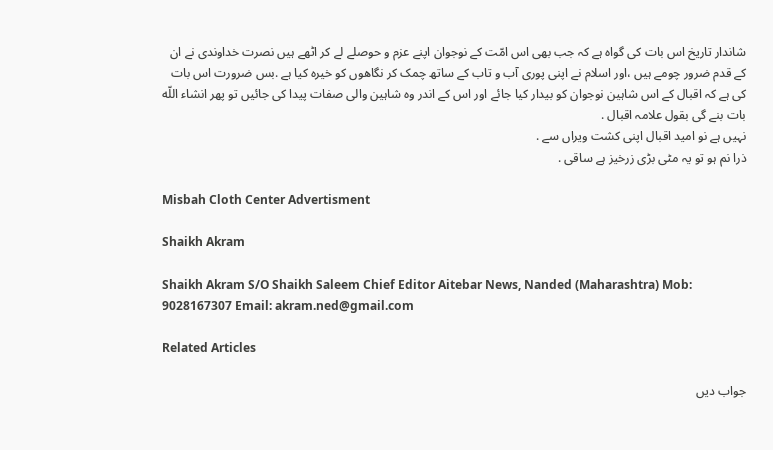شاندار تاریخ اس بات کی گواہ ہے کہ جب بھی اس امّت کے نوجوان اپنے عزم و حوصلے لے کر اٹھے ہیں نصرت خداوندی نے ان کے قدم ضرور چومے ہیں ،اور اسلام نے اپنی پوری آب و تاب کے ساتھ چمک کر نگاھوں کو خیره کیا ہے .بس ضرورت اس بات کی ہے کہ اقبال کے اس شاہین نوجوان کو بیدار کیا جائے اور اس کے اندر وہ شاہین والی صفات پیدا کی جائیں تو پھر انشاء اللّه بات بنے گی بقول علامہ اقبال .
نہیں ہے نو امید اقبال اپنی کشت ویراں سے .
ذرا نم ہو تو یہ مٹی بڑی زرخیز ہے ساقی .

Misbah Cloth Center Advertisment

Shaikh Akram

Shaikh Akram S/O Shaikh Saleem Chief Editor Aitebar News, Nanded (Maharashtra) Mob: 9028167307 Email: akram.ned@gmail.com

Related Articles

جواب دیں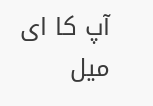آپ کا ای میل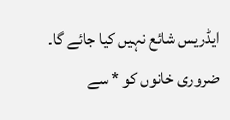ایڈریس شائع نہیں کیا جائے گا۔ ضروری خانوں کو * سے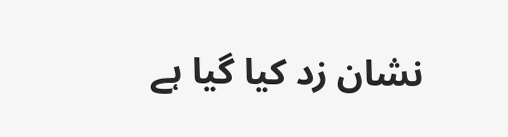نشان زد کیا گیا ہے